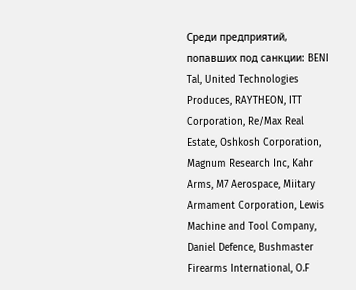Среди предприятий, попавших под санкции: BENI Tal, United Technologies Produces, RAYTHEON, ITT Corporation, Re/Max Real Estate, Oshkosh Corporation, Magnum Research Inc, Kahr Arms, M7 Aerospace, Miitary Armament Corporation, Lewis Machine and Tool Company, Daniel Defence, Bushmaster Firearms International, O.F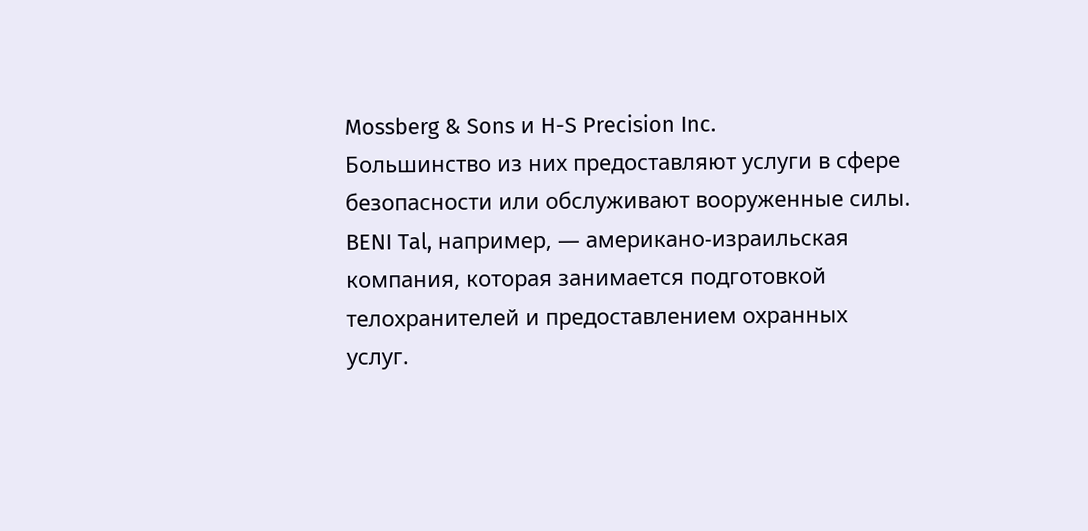Mossberg & Sons и H-S Precision Inc.
Большинство из них предоставляют услуги в сфере безопасности или обслуживают вооруженные силы.
BENI Tal, например, — американо-израильская компания, которая занимается подготовкой телохранителей и предоставлением охранных услуг.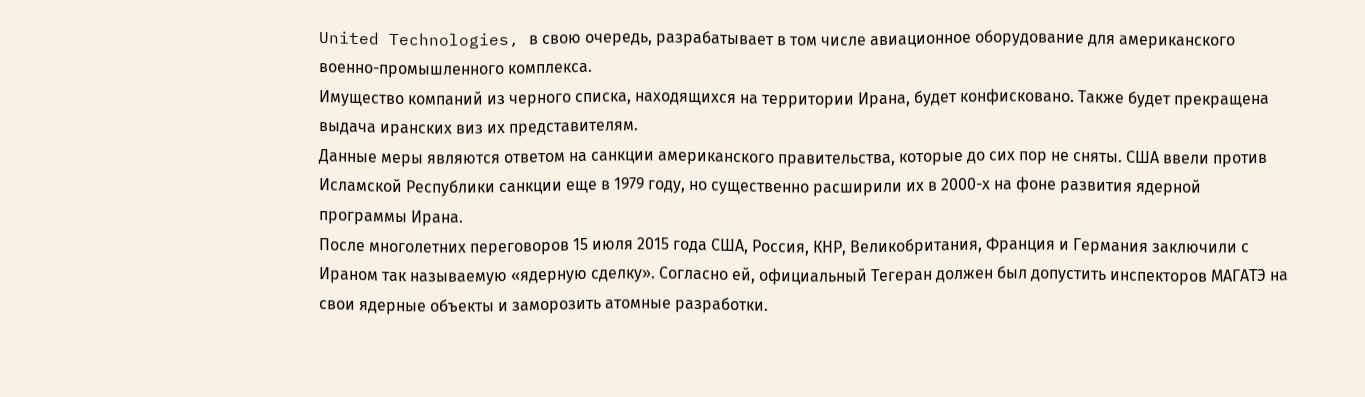United Technologies, в свою очередь, разрабатывает в том числе авиационное оборудование для американского военно-промышленного комплекса.
Имущество компаний из черного списка, находящихся на территории Ирана, будет конфисковано. Также будет прекращена выдача иранских виз их представителям.
Данные меры являются ответом на санкции американского правительства, которые до сих пор не сняты. США ввели против Исламской Республики санкции еще в 1979 году, но существенно расширили их в 2000-х на фоне развития ядерной программы Ирана.
После многолетних переговоров 15 июля 2015 года США, Россия, КНР, Великобритания, Франция и Германия заключили с Ираном так называемую «ядерную сделку». Согласно ей, официальный Тегеран должен был допустить инспекторов МАГАТЭ на свои ядерные объекты и заморозить атомные разработки.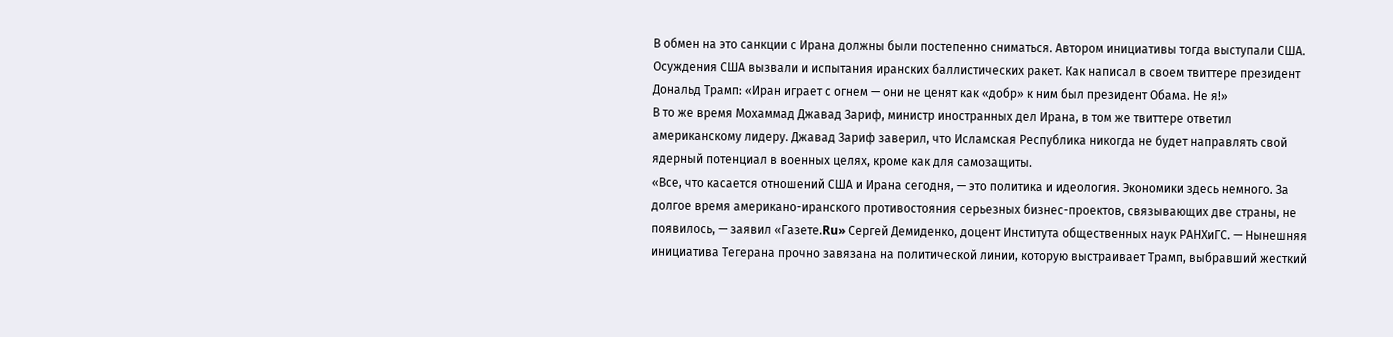В обмен на это санкции с Ирана должны были постепенно сниматься. Автором инициативы тогда выступали США.
Осуждения США вызвали и испытания иранских баллистических ракет. Как написал в своем твиттере президент Дональд Трамп: «Иран играет с огнем — они не ценят как «добр» к ним был президент Обама. Не я!»
В то же время Мохаммад Джавад Зариф, министр иностранных дел Ирана, в том же твиттере ответил американскому лидеру. Джавад Зариф заверил, что Исламская Республика никогда не будет направлять свой ядерный потенциал в военных целях, кроме как для самозащиты.
«Все, что касается отношений США и Ирана сегодня, — это политика и идеология. Экономики здесь немного. За долгое время американо-иранского противостояния серьезных бизнес-проектов, связывающих две страны, не появилось, — заявил «Газете.Ru» Сергей Демиденко, доцент Института общественных наук РАНХиГС. — Нынешняя инициатива Тегерана прочно завязана на политической линии, которую выстраивает Трамп, выбравший жесткий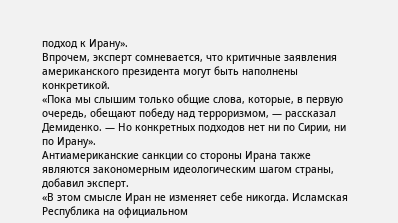подход к Ирану».
Впрочем, эксперт сомневается, что критичные заявления американского президента могут быть наполнены конкретикой.
«Пока мы слышим только общие слова, которые, в первую очередь, обещают победу над терроризмом, — рассказал Демиденко. — Но конкретных подходов нет ни по Сирии, ни по Ирану».
Антиамериканские санкции со стороны Ирана также являются закономерным идеологическим шагом страны, добавил эксперт.
«В этом смысле Иран не изменяет себе никогда. Исламская Республика на официальном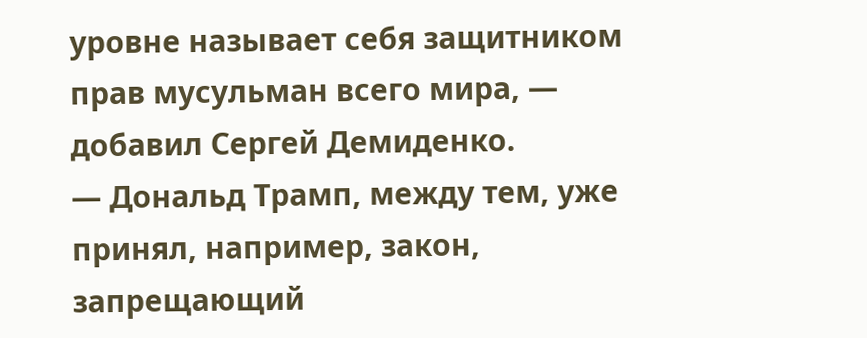уровне называет себя защитником прав мусульман всего мира, — добавил Сергей Демиденко.
— Дональд Трамп, между тем, уже принял, например, закон, запрещающий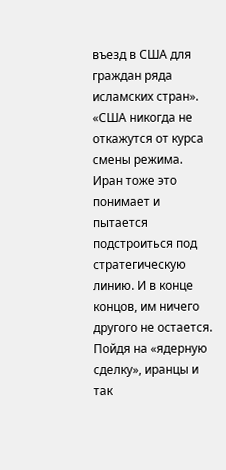въезд в США для граждан ряда исламских стран».
«США никогда не откажутся от курса смены режима. Иран тоже это понимает и пытается подстроиться под стратегическую линию. И в конце концов, им ничего другого не остается. Пойдя на «ядерную сделку», иранцы и так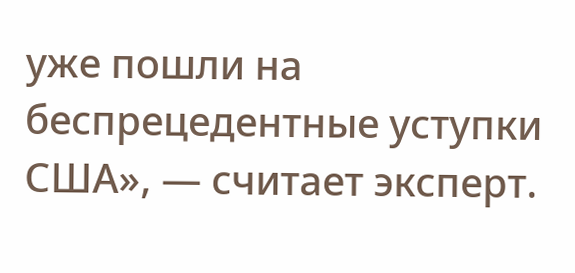уже пошли на беспрецедентные уступки США», — считает эксперт.